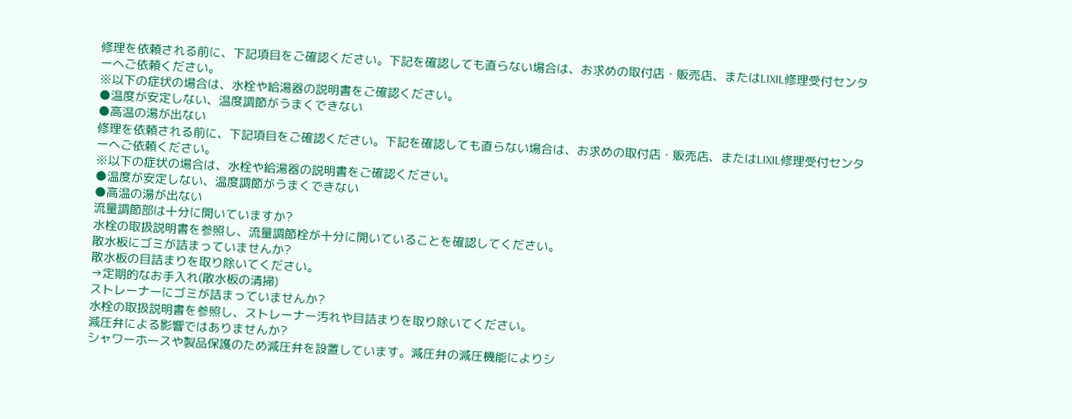修理を依頼される前に、下記項目をご確認ください。下記を確認しても直らない場合は、お求めの取付店・販売店、またはLIXIL修理受付センターへご依頼ください。
※以下の症状の場合は、水栓や給湯器の説明書をご確認ください。
●温度が安定しない、温度調節がうまくできない
●高温の湯が出ない
修理を依頼される前に、下記項目をご確認ください。下記を確認しても直らない場合は、お求めの取付店・販売店、またはLIXIL修理受付センターへご依頼ください。
※以下の症状の場合は、水栓や給湯器の説明書をご確認ください。
●温度が安定しない、温度調節がうまくできない
●高温の湯が出ない
流量調節部は十分に開いていますか?
水栓の取扱説明書を参照し、流量調節栓が十分に開いていることを確認してください。
散水板にゴミが詰まっていませんか?
散水板の目詰まりを取り除いてください。
→定期的なお手入れ(散水板の清掃)
ストレーナーにゴミが詰まっていませんか?
水栓の取扱説明書を参照し、ストレーナー汚れや目詰まりを取り除いてください。
減圧弁による影響ではありませんか?
シャワーホースや製品保護のため減圧弁を設置しています。減圧弁の減圧機能によりシ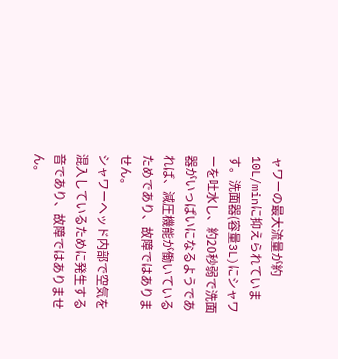ャワーの最大流量が約10L/minに抑えられています。洗面器(容量3L)にシャワーを吐水し、約20秒弱で洗面器がいっぱいになるようであれば、減圧機能が働いているためであり、故障ではありません。
シャワーヘッド内部で空気を混入しているために発生する音であり、故障ではありません。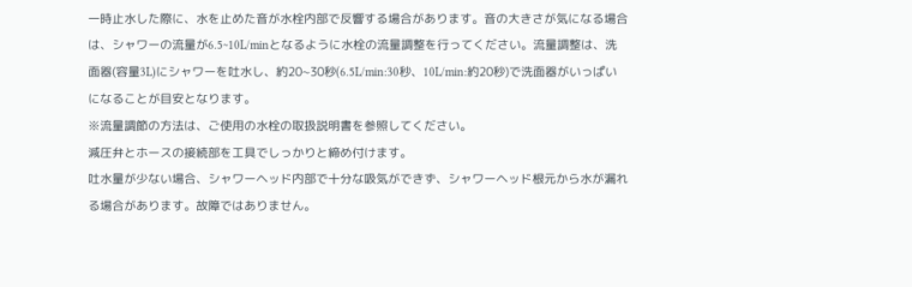一時止水した際に、水を止めた音が水栓内部で反響する場合があります。音の大きさが気になる場合は、シャワーの流量が6.5~10L/minとなるように水栓の流量調整を行ってください。流量調整は、洗面器(容量3L)にシャワーを吐水し、約20~30秒(6.5L/min:30秒、10L/min:約20秒)で洗面器がいっぱいになることが目安となります。
※流量調節の方法は、ご使用の水栓の取扱説明書を参照してください。
減圧弁とホースの接続部を工具でしっかりと締め付けます。
吐水量が少ない場合、シャワーヘッド内部で十分な吸気ができず、シャワーヘッド根元から水が漏れる場合があります。故障ではありません。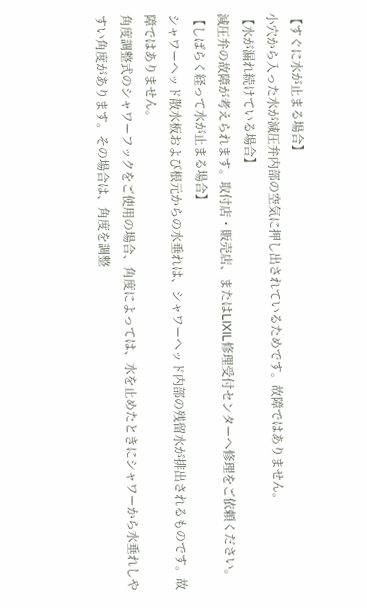【すぐに水が止まる場合】
小穴から入った水が減圧弁内部の空気に押し出されているためです。故障ではありません。
【水が漏れ続けている場合】
減圧弁の故障が考えられます。取付店・販売店、またはLIXIL修理受付センターへ修理をご依頼ください。
【しばらく経って水が止まる場合】
シャワーヘッド散水板および根元からの水垂れは、シャワーヘッド内部の残留水が排出されるものです。故障ではありません。
角度調整式のシャワーフックをご使用の場合、角度によっては、水を止めたときにシャワーから水垂れしやすい角度があります。その場合は、角度を調整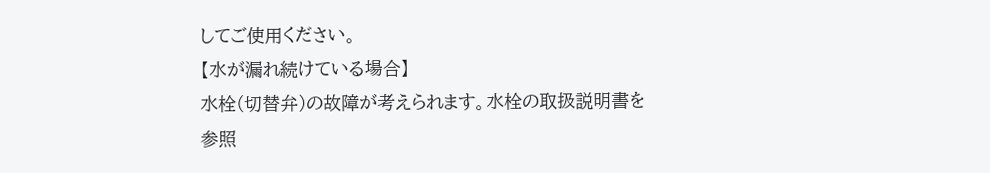してご使用ください。
【水が漏れ続けている場合】
水栓(切替弁)の故障が考えられます。水栓の取扱説明書を参照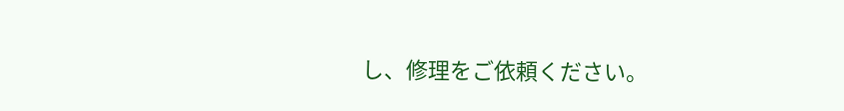し、修理をご依頼ください。